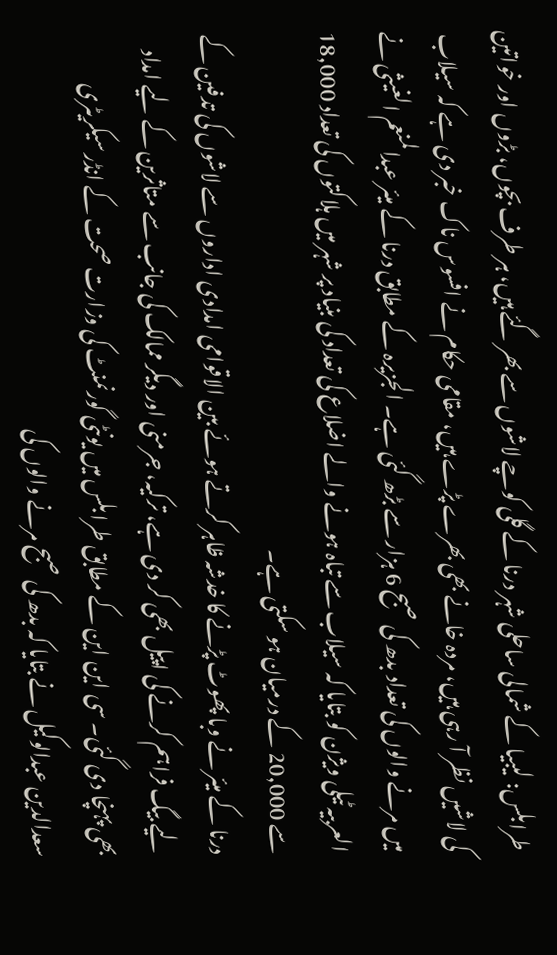طرابلس: لیبیا کے شمالی ساحلی شہر درنا کے گلی کوچے لاشوں سے بھر گئے ہیں، ہر طرف بچوں، بڑوں اور خواتین کی لاشیں نظر آ رہی ہیں، مردہ خانے بھی بھرے پڑے ہیں، مقامی حکام نے افسوس ناک خبر دی ہے کہ سیلاب میں مرنے والوں کی تعداد بدھ کی صبح 6 ہزار سے بڑھ گئی ہے۔ الجزیرہ کے مطابق درنا کے میئر عبدالمنعم الغیثی نے العربیہ ٹیلی ویژن کو بتایا کہ سیلاب سے تباہ ہونے والے اضلاع کی تعداد کی بنیاد پر شہر میں ہلاکتوں کی تعداد 18,000 سے 20,000 کے درمیان ہو سکتی ہے۔
درنا کے میئر نے وبا پھوٹ پڑنے کا خدشہ ظاہر کرتے ہوئے بین الاقوامی امدادی اداروں سے لاشوں کی تدفین کے لیے بیگ فراہم کرنے کی اپیل بھی کر دی ہے، ترکیہ، جرمنی اور دیگر ممالک کی جانب سے متاثرین کے لیے امداد بھی پہنچا دی گئی۔ سی این این کے مطابق طرابلس میں یونٹی گورنمنٹ کی وزارت صحت کے انڈر سیکریٹری سعدالدین عبدالوکیل نے بتایا کہ بدھ کی صبح مرنے والوں کی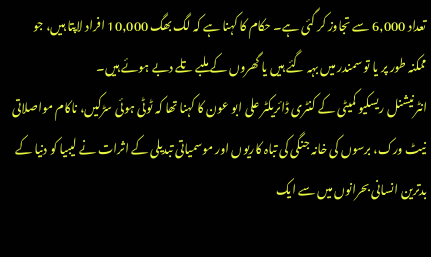تعداد 6,000 سے تجاوز کر گئی ہے۔ حکام کا کہنا ہے کہ لگ بھگ 10,000 افراد لاپتا ہیں، جو ممکنہ طور پر یا تو سمندر میں بہہ گئے ہیں یا گھروں کے ملبے تلے دبے ہوئے ہیں۔
انٹرنیشنل ریسکیو کمیٹی کے کنٹری ڈائریکٹر علی ابو عون کا کہنا تھا کہ ٹوٹی ہوئی سڑکیں، ناکام مواصلاتی نیٹ ورک، برسوں کی خانہ جنگی کی تباہ کاریوں اور موسمیاتی تبدیلی کے اثرات نے لیبیا کو دنیا کے بدترین انسانی بحرانوں میں سے ایک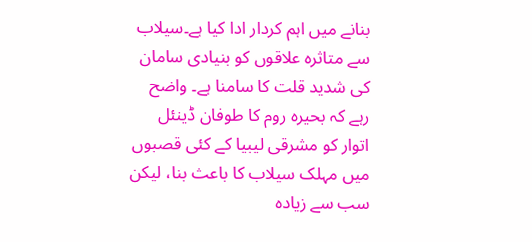بنانے میں اہم کردار ادا کیا ہے۔سیلاب سے متاثرہ علاقوں کو بنیادی سامان کی شدید قلت کا سامنا ہے۔ واضح رہے کہ بحیرہ روم کا طوفان ڈینئل اتوار کو مشرقی لیبیا کے کئی قصبوں میں مہلک سیلاب کا باعث بنا، لیکن سب سے زیادہ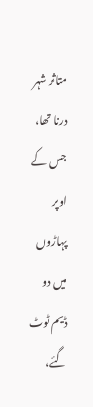متاثر شہر درنا تھا، جس کے اوپر پہاڑوں میں دو ڈیم ٹوٹ گئے،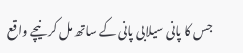جس کا پانی سیلابی پانی کے ساتھ مل کر نیچے واقع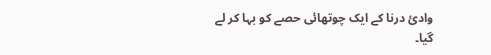وادئ درنا کے ایک چوتھائی حصے کو بہا کر لے گیا۔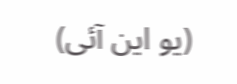(یو این آئی)